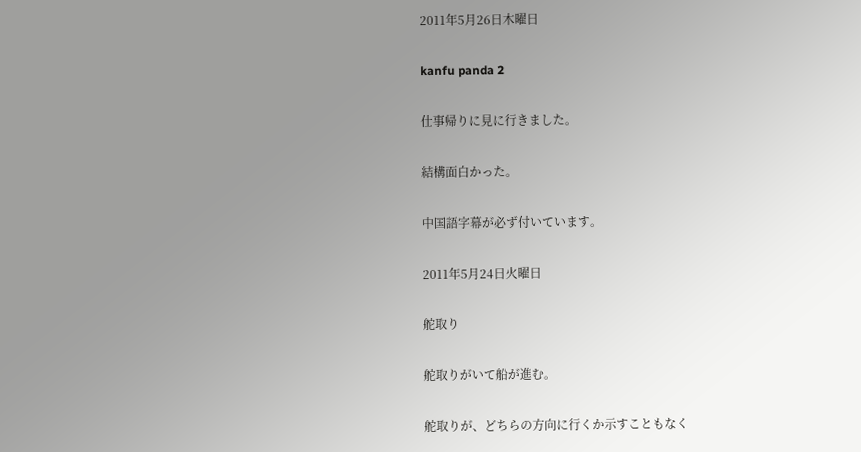2011年5月26日木曜日

kanfu panda 2

仕事帰りに見に行きました。

結構面白かった。

中国語字幕が必ず付いています。

2011年5月24日火曜日

舵取り

舵取りがいて船が進む。

舵取りが、どちらの方向に行くか示すこともなく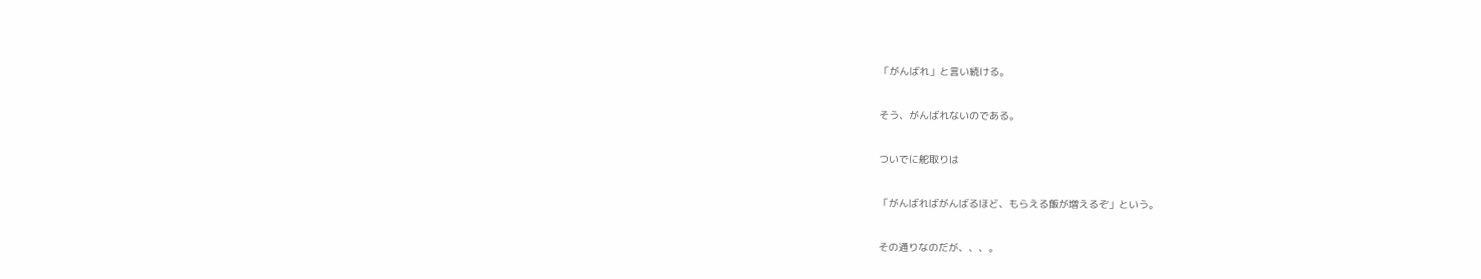「がんばれ」と言い続ける。

そう、がんばれないのである。

ついでに舵取りは

「がんばればがんばるほど、もらえる飯が増えるぞ」という。

その通りなのだが、、、。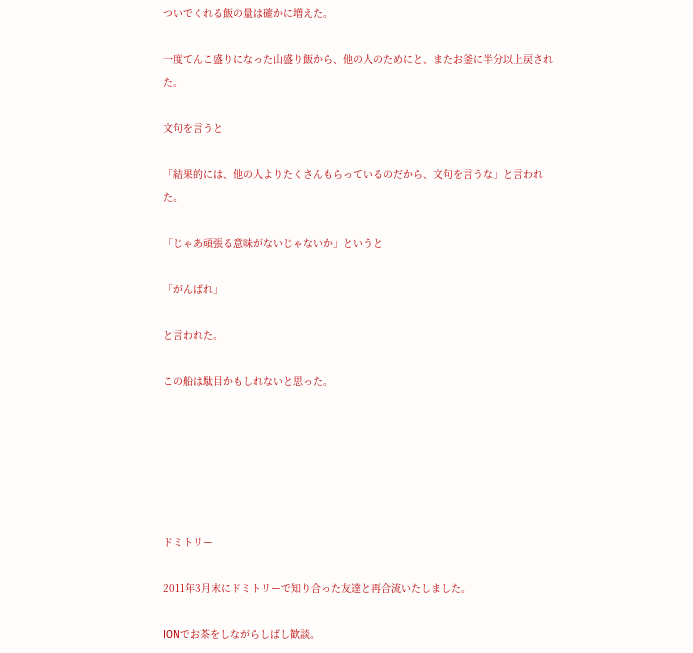ついでくれる飯の量は確かに増えた。

一度てんこ盛りになった山盛り飯から、他の人のためにと、またお釜に半分以上戻された。

文句を言うと

「結果的には、他の人よりたくさんもらっているのだから、文句を言うな」と言われた。

「じゃあ頑張る意味がないじゃないか」というと

「がんばれ」

と言われた。

この船は駄目かもしれないと思った。






ドミトリー

2011年3月末にドミトリーで知り合った友達と再合流いたしました。

IONでお茶をしながらしばし歓談。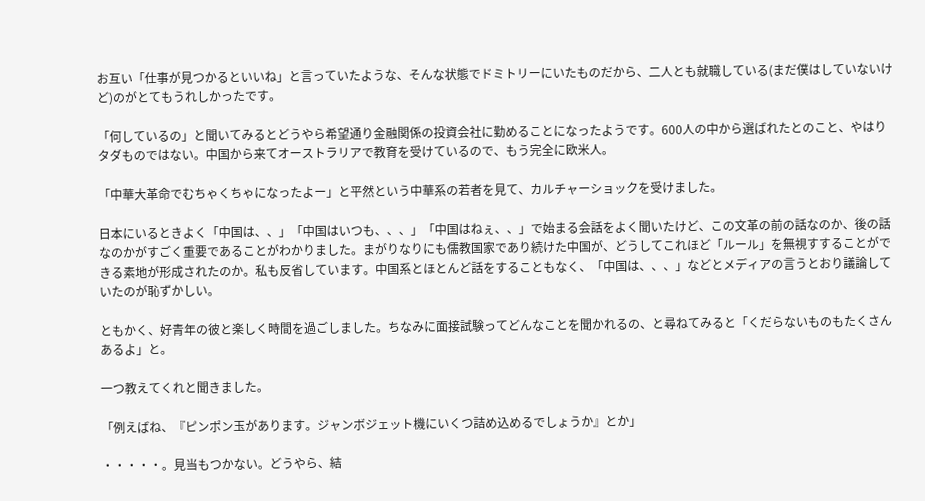お互い「仕事が見つかるといいね」と言っていたような、そんな状態でドミトリーにいたものだから、二人とも就職している(まだ僕はしていないけど)のがとてもうれしかったです。

「何しているの」と聞いてみるとどうやら希望通り金融関係の投資会社に勤めることになったようです。600人の中から選ばれたとのこと、やはりタダものではない。中国から来てオーストラリアで教育を受けているので、もう完全に欧米人。

「中華大革命でむちゃくちゃになったよー」と平然という中華系の若者を見て、カルチャーショックを受けました。

日本にいるときよく「中国は、、」「中国はいつも、、、」「中国はねぇ、、」で始まる会話をよく聞いたけど、この文革の前の話なのか、後の話なのかがすごく重要であることがわかりました。まがりなりにも儒教国家であり続けた中国が、どうしてこれほど「ルール」を無視すすることができる素地が形成されたのか。私も反省しています。中国系とほとんど話をすることもなく、「中国は、、、」などとメディアの言うとおり議論していたのが恥ずかしい。

ともかく、好青年の彼と楽しく時間を過ごしました。ちなみに面接試験ってどんなことを聞かれるの、と尋ねてみると「くだらないものもたくさんあるよ」と。

一つ教えてくれと聞きました。

「例えばね、『ピンポン玉があります。ジャンボジェット機にいくつ詰め込めるでしょうか』とか」

・・・・・。見当もつかない。どうやら、結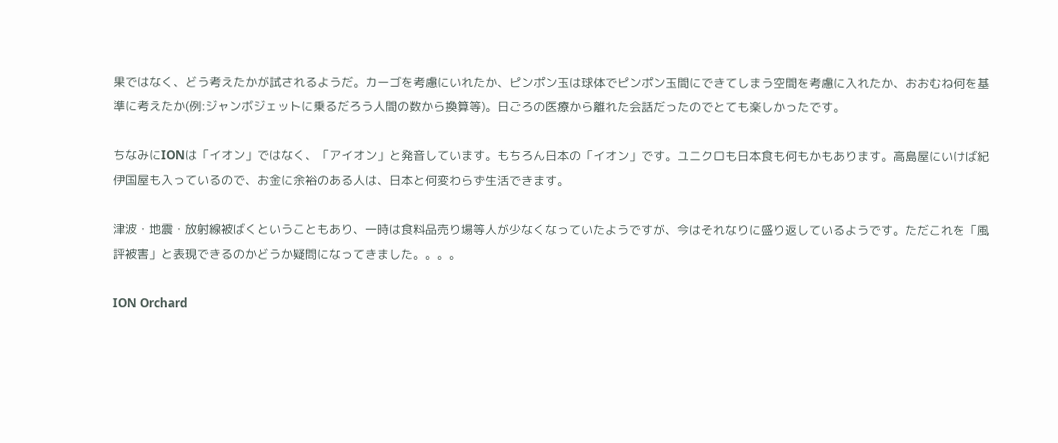果ではなく、どう考えたかが試されるようだ。カーゴを考慮にいれたか、ピンポン玉は球体でピンポン玉間にできてしまう空間を考慮に入れたか、おおむね何を基準に考えたか(例:ジャンボジェットに乗るだろう人間の数から換算等)。日ごろの医療から離れた会話だったのでとても楽しかったです。

ちなみにIONは「イオン」ではなく、「アイオン」と発音しています。もちろん日本の「イオン」です。ユニクロも日本食も何もかもあります。高島屋にいけば紀伊国屋も入っているので、お金に余裕のある人は、日本と何変わらず生活できます。

津波・地震・放射線被ばくということもあり、一時は食料品売り場等人が少なくなっていたようですが、今はそれなりに盛り返しているようです。ただこれを「風評被害」と表現できるのかどうか疑問になってきました。。。。

ION Orchard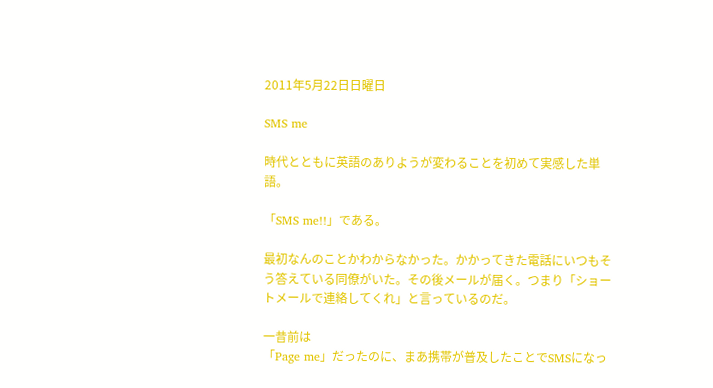2011年5月22日日曜日

SMS me

時代とともに英語のありようが変わることを初めて実感した単語。

「SMS me!!」である。

最初なんのことかわからなかった。かかってきた電話にいつもそう答えている同僚がいた。その後メールが届く。つまり「ショートメールで連絡してくれ」と言っているのだ。

一昔前は
「Page me」だったのに、まあ携帯が普及したことでSMSになっ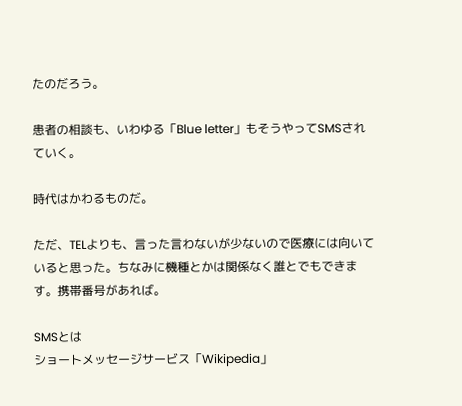たのだろう。

患者の相談も、いわゆる「Blue letter」もそうやってSMSされていく。

時代はかわるものだ。

ただ、TELよりも、言った言わないが少ないので医療には向いていると思った。ちなみに機種とかは関係なく誰とでもできます。携帯番号があれば。

SMSとは
ショートメッセージサービス「Wikipedia」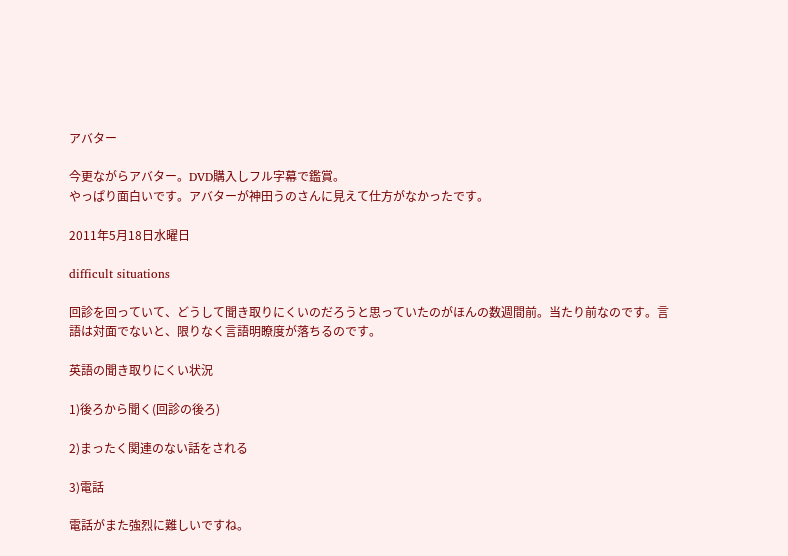アバター

今更ながらアバター。DVD購入しフル字幕で鑑賞。
やっぱり面白いです。アバターが神田うのさんに見えて仕方がなかったです。

2011年5月18日水曜日

difficult situations

回診を回っていて、どうして聞き取りにくいのだろうと思っていたのがほんの数週間前。当たり前なのです。言語は対面でないと、限りなく言語明瞭度が落ちるのです。

英語の聞き取りにくい状況

1)後ろから聞く(回診の後ろ)

2)まったく関連のない話をされる

3)電話

電話がまた強烈に難しいですね。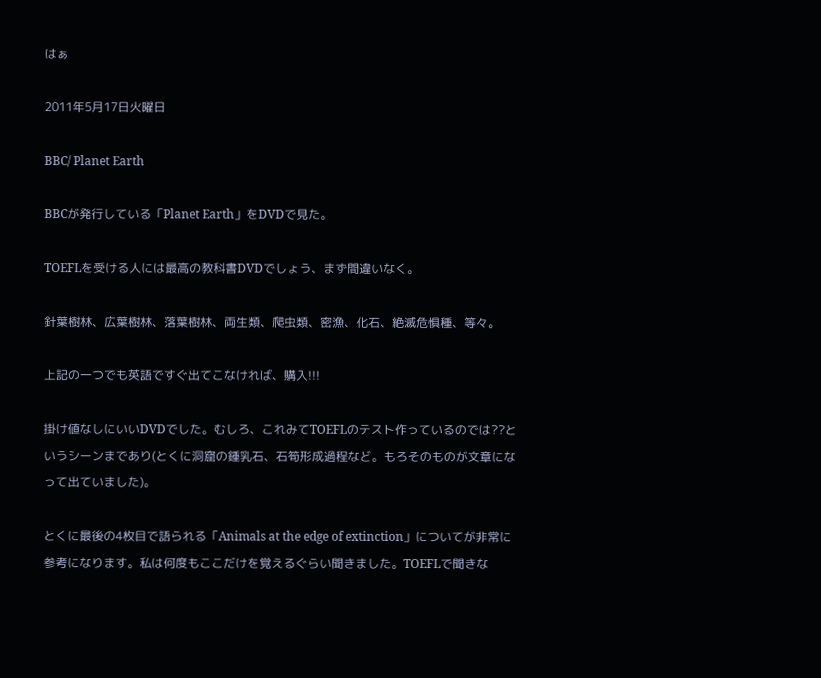はぁ

2011年5月17日火曜日

BBC/ Planet Earth

BBCが発行している「Planet Earth」をDVDで見た。

TOEFLを受ける人には最高の教科書DVDでしょう、まず間違いなく。

針葉樹林、広葉樹林、落葉樹林、両生類、爬虫類、密漁、化石、絶滅危惧種、等々。

上記の一つでも英語ですぐ出てこなければ、購入!!!

掛け値なしにいいDVDでした。むしろ、これみてTOEFLのテスト作っているのでは??というシーンまであり(とくに洞窟の鍾乳石、石筍形成過程など。もろそのものが文章になって出ていました)。

とくに最後の4枚目で語られる「Animals at the edge of extinction」についてが非常に参考になります。私は何度もここだけを覚えるぐらい聞きました。TOEFLで聞きな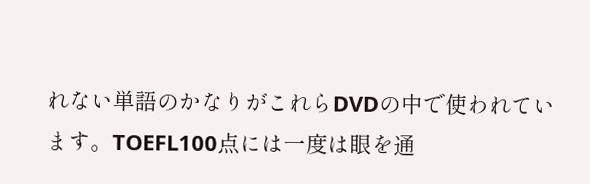れない単語のかなりがこれらDVDの中で使われています。TOEFL100点には一度は眼を通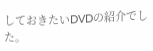しておきたいDVDの紹介でした。